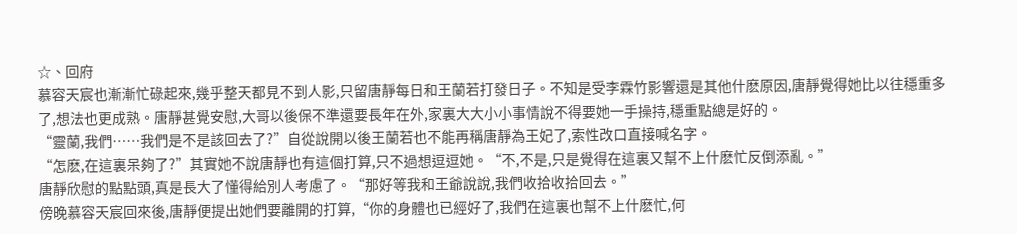☆、回府
慕容天宸也漸漸忙碌起來,幾乎整天都見不到人影,只留唐靜每日和王蘭若打發日子。不知是受李霖竹影響還是其他什麽原因,唐靜覺得她比以往穩重多了,想法也更成熟。唐靜甚覺安慰,大哥以後保不準還要長年在外,家裏大大小小事情說不得要她一手操持,穩重點總是好的。
“靈蘭,我們……我們是不是該回去了?”自從說開以後王蘭若也不能再稱唐靜為王妃了,索性改口直接喊名字。
“怎麽,在這裏呆夠了?”其實她不說唐靜也有這個打算,只不過想逗逗她。“不,不是,只是覺得在這裏又幫不上什麽忙反倒添亂。”
唐靜欣慰的點點頭,真是長大了懂得給別人考慮了。“那好等我和王爺說說,我們收拾收拾回去。”
傍晚慕容天宸回來後,唐靜便提出她們要離開的打算,“你的身體也已經好了,我們在這裏也幫不上什麽忙,何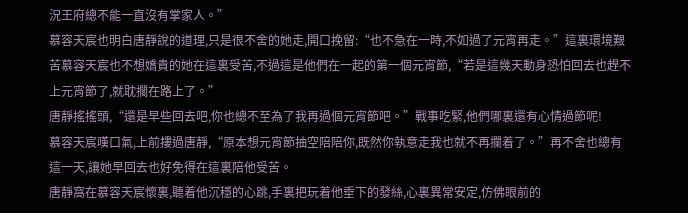況王府總不能一直沒有掌家人。”
慕容天宸也明白唐靜說的道理,只是很不舍的她走,開口挽留:“也不急在一時,不如過了元宵再走。”這裏環境艱苦慕容天宸也不想嬌貴的她在這裏受苦,不過這是他們在一起的第一個元宵節,“若是這幾天動身恐怕回去也趕不上元宵節了,就耽擱在路上了。”
唐靜搖搖頭,“還是早些回去吧,你也總不至為了我再過個元宵節吧。”戰事吃緊,他們哪裏還有心情過節呢!
慕容天宸嘆口氣,上前摟過唐靜,“原本想元宵節抽空陪陪你,既然你執意走我也就不再攔着了。”再不舍也總有這一天,讓她早回去也好免得在這裏陪他受苦。
唐靜窩在慕容天宸懷裏,聽着他沉穩的心跳,手裏把玩着他垂下的發絲,心裏異常安定,仿佛眼前的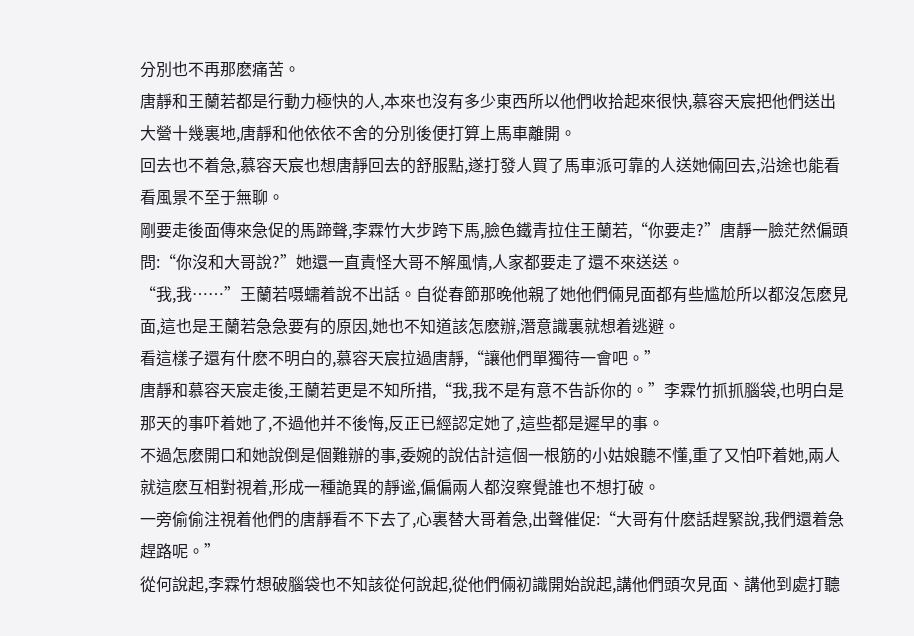分別也不再那麽痛苦。
唐靜和王蘭若都是行動力極快的人,本來也沒有多少東西所以他們收拾起來很快,慕容天宸把他們送出大營十幾裏地,唐靜和他依依不舍的分別後便打算上馬車離開。
回去也不着急,慕容天宸也想唐靜回去的舒服點,遂打發人買了馬車派可靠的人送她倆回去,沿途也能看看風景不至于無聊。
剛要走後面傳來急促的馬蹄聲,李霖竹大步跨下馬,臉色鐵青拉住王蘭若,“你要走?”唐靜一臉茫然偏頭問:“你沒和大哥說?”她還一直責怪大哥不解風情,人家都要走了還不來送送。
“我,我……”王蘭若嗫蠕着說不出話。自從春節那晚他親了她他們倆見面都有些尴尬所以都沒怎麽見面,這也是王蘭若急急要有的原因,她也不知道該怎麽辦,潛意識裏就想着逃避。
看這樣子還有什麽不明白的,慕容天宸拉過唐靜,“讓他們單獨待一會吧。”
唐靜和慕容天宸走後,王蘭若更是不知所措,“我,我不是有意不告訴你的。”李霖竹抓抓腦袋,也明白是那天的事吓着她了,不過他并不後悔,反正已經認定她了,這些都是遲早的事。
不過怎麽開口和她說倒是個難辦的事,委婉的說估計這個一根筋的小姑娘聽不懂,重了又怕吓着她,兩人就這麽互相對視着,形成一種詭異的靜谧,偏偏兩人都沒察覺誰也不想打破。
一旁偷偷注視着他們的唐靜看不下去了,心裏替大哥着急,出聲催促:“大哥有什麽話趕緊說,我們還着急趕路呢。”
從何說起,李霖竹想破腦袋也不知該從何說起,從他們倆初識開始說起,講他們頭次見面、講他到處打聽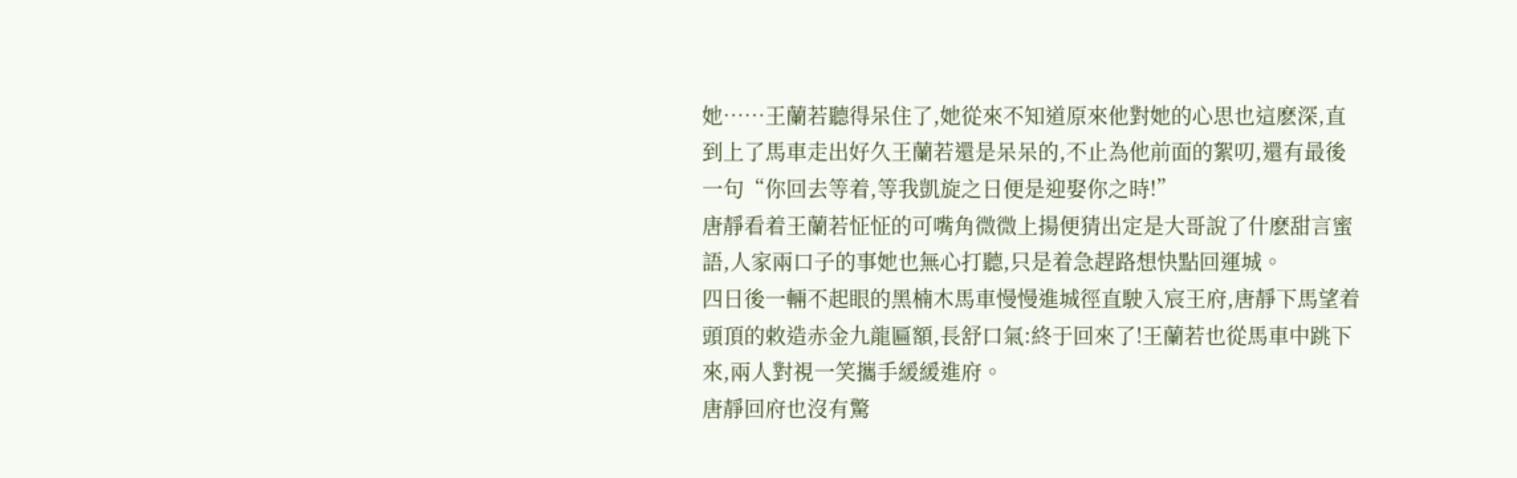她……王蘭若聽得呆住了,她從來不知道原來他對她的心思也這麽深,直到上了馬車走出好久王蘭若還是呆呆的,不止為他前面的絮叨,還有最後一句“你回去等着,等我凱旋之日便是迎娶你之時!”
唐靜看着王蘭若怔怔的可嘴角微微上揚便猜出定是大哥說了什麽甜言蜜語,人家兩口子的事她也無心打聽,只是着急趕路想快點回運城。
四日後一輛不起眼的黑楠木馬車慢慢進城徑直駛入宸王府,唐靜下馬望着頭頂的敕造赤金九龍匾額,長舒口氣:終于回來了!王蘭若也從馬車中跳下來,兩人對視一笑攜手緩緩進府。
唐靜回府也沒有驚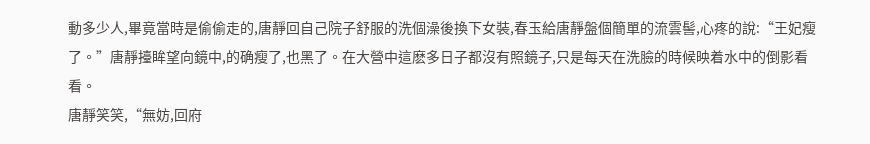動多少人,畢竟當時是偷偷走的,唐靜回自己院子舒服的洗個澡後換下女裝,春玉給唐靜盤個簡單的流雲髻,心疼的說:“王妃瘦了。”唐靜擡眸望向鏡中,的确瘦了,也黑了。在大營中這麽多日子都沒有照鏡子,只是每天在洗臉的時候映着水中的倒影看看。
唐靜笑笑,“無妨,回府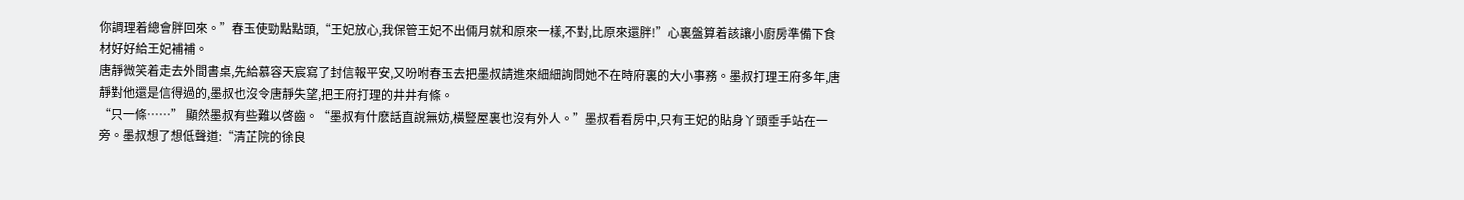你調理着總會胖回來。”春玉使勁點點頭,“王妃放心,我保管王妃不出倆月就和原來一樣,不對,比原來還胖!”心裏盤算着該讓小廚房準備下食材好好給王妃補補。
唐靜微笑着走去外間書桌,先給慕容天宸寫了封信報平安,又吩咐春玉去把墨叔請進來細細詢問她不在時府裏的大小事務。墨叔打理王府多年,唐靜對他還是信得過的,墨叔也沒令唐靜失望,把王府打理的井井有條。
“只一條……” 顯然墨叔有些難以啓齒。“墨叔有什麽話直說無妨,橫豎屋裏也沒有外人。”墨叔看看房中,只有王妃的貼身丫頭垂手站在一旁。墨叔想了想低聲道:“清芷院的徐良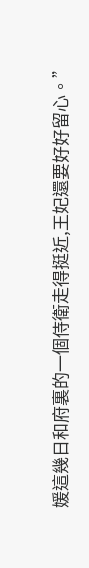媛這幾日和府裏的一個侍衛走得挺近,王妃還要好好留心。”